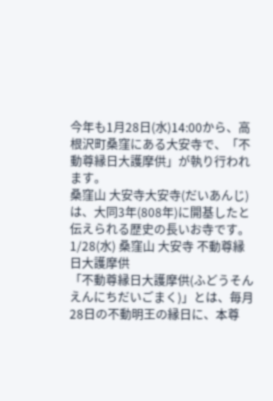今年も1月28日(水)14:00から、高根沢町桑窪にある大安寺で、「不動尊縁日大護摩供」が執り行われます。
桑窪山 大安寺大安寺(だいあんじ)は、大同3年(808年)に開基したと伝えられる歴史の長いお寺です。
1/28(水) 桑窪山 大安寺 不動尊縁日大護摩供
「不動尊縁日大護摩供(ふどうそんえんにちだいごまく)」とは、毎月28日の不動明王の縁日に、本尊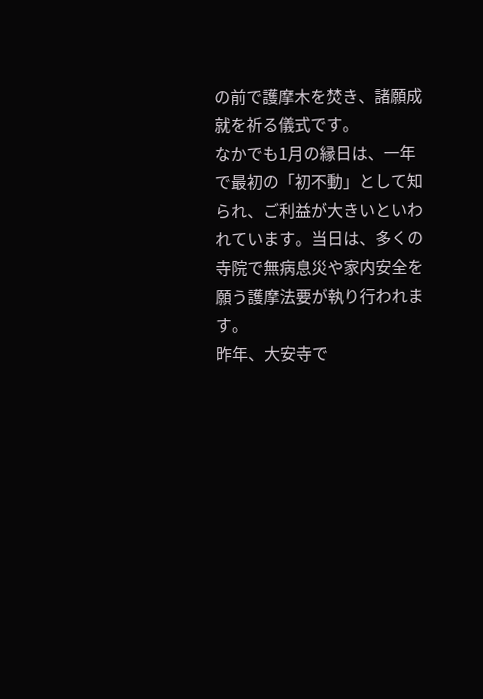の前で護摩木を焚き、諸願成就を祈る儀式です。
なかでも1月の縁日は、一年で最初の「初不動」として知られ、ご利益が大きいといわれています。当日は、多くの寺院で無病息災や家内安全を願う護摩法要が執り行われます。
昨年、大安寺で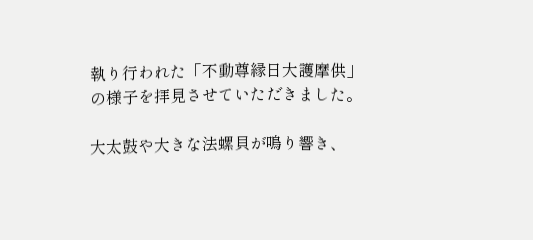執り行われた「不動尊縁日大護摩供」の様子を拝見させていただきました。

大太鼓や大きな法螺貝が鳴り響き、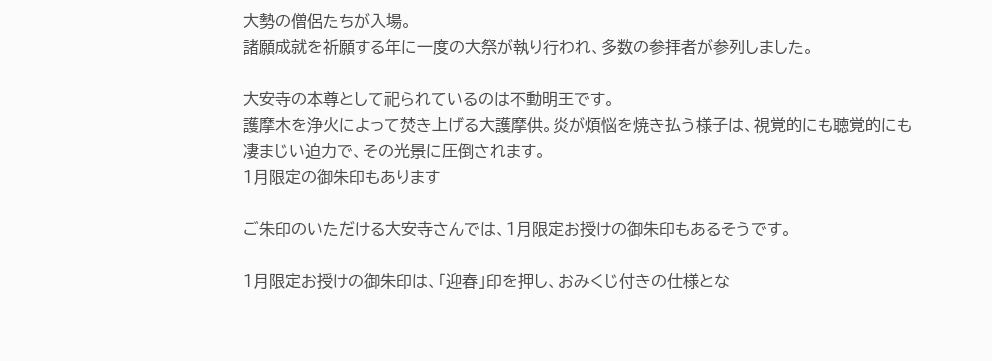大勢の僧侶たちが入場。
諸願成就を祈願する年に一度の大祭が執り行われ、多数の参拝者が参列しました。

大安寺の本尊として祀られているのは不動明王です。
護摩木を浄火によって焚き上げる大護摩供。炎が煩悩を焼き払う様子は、視覚的にも聴覚的にも凄まじい迫力で、その光景に圧倒されます。
1月限定の御朱印もあります

ご朱印のいただける大安寺さんでは、1月限定お授けの御朱印もあるそうです。

1月限定お授けの御朱印は、「迎春」印を押し、おみくじ付きの仕様とな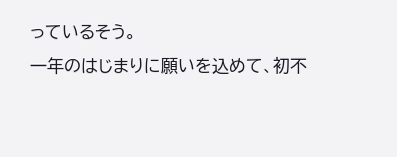っているそう。
一年のはじまりに願いを込めて、初不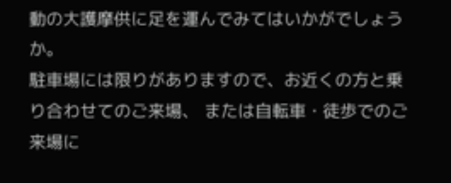動の大護摩供に足を運んでみてはいかがでしょうか。
駐車場には限りがありますので、お近くの方と乗り合わせてのご来場、 または自転車・徒歩でのご来場に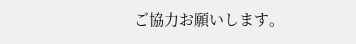ご協力お願いします。